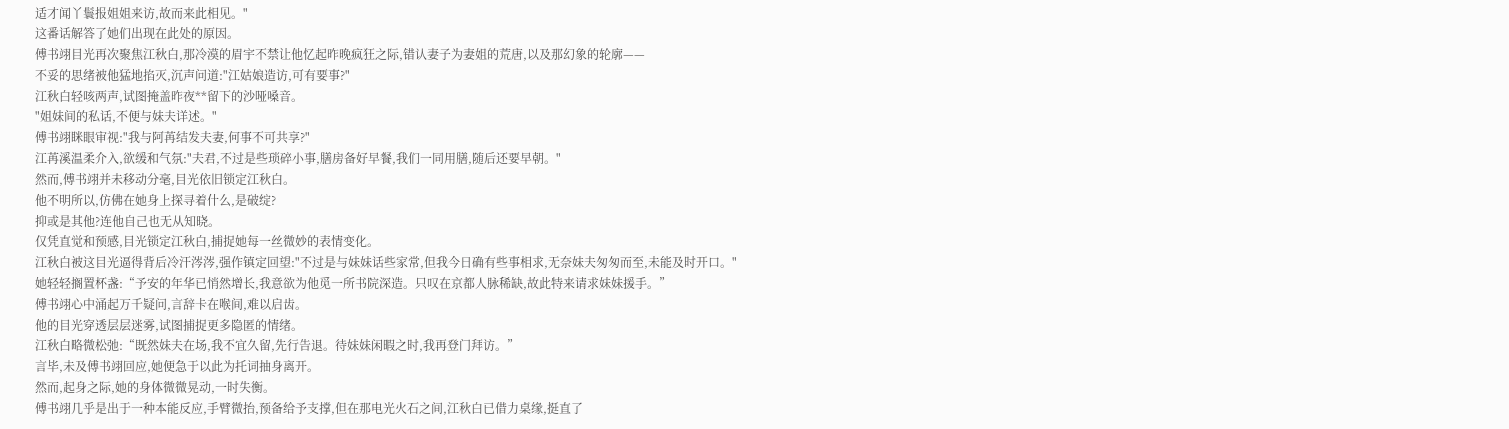适才闻丫鬟报姐姐来访,故而来此相见。"
这番话解答了她们出现在此处的原因。
傅书翊目光再次聚焦江秋白,那冷漠的眉宇不禁让他忆起昨晚疯狂之际,错认妻子为妻姐的荒唐,以及那幻象的轮廓——
不妥的思绪被他猛地掐灭,沉声问道:"江姑娘造访,可有要事?"
江秋白轻咳两声,试图掩盖昨夜**留下的沙哑嗓音。
"姐妹间的私话,不便与妹夫详述。"
傅书翊眯眼审视:"我与阿苒结发夫妻,何事不可共享?"
江苒溪温柔介入,欲缓和气氛:"夫君,不过是些琐碎小事,膳房备好早餐,我们一同用膳,随后还要早朝。"
然而,傅书翊并未移动分毫,目光依旧锁定江秋白。
他不明所以,仿佛在她身上探寻着什么,是破绽?
抑或是其他?连他自己也无从知晓。
仅凭直觉和预感,目光锁定江秋白,捕捉她每一丝微妙的表情变化。
江秋白被这目光逼得背后冷汗涔涔,强作镇定回望:"不过是与妹妹话些家常,但我今日确有些事相求,无奈妹夫匆匆而至,未能及时开口。"
她轻轻搁置杯盏:“予安的年华已悄然增长,我意欲为他觅一所书院深造。只叹在京都人脉稀缺,故此特来请求妹妹援手。”
傅书翊心中涌起万千疑问,言辞卡在喉间,难以启齿。
他的目光穿透层层迷雾,试图捕捉更多隐匿的情绪。
江秋白略微松弛:“既然妹夫在场,我不宜久留,先行告退。待妹妹闲暇之时,我再登门拜访。”
言毕,未及傅书翊回应,她便急于以此为托词抽身离开。
然而,起身之际,她的身体微微晃动,一时失衡。
傅书翊几乎是出于一种本能反应,手臂微抬,预备给予支撑,但在那电光火石之间,江秋白已借力桌缘,挺直了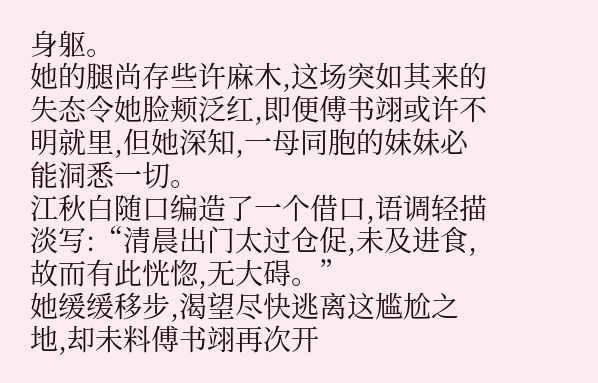身躯。
她的腿尚存些许麻木,这场突如其来的失态令她脸颊泛红,即便傅书翊或许不明就里,但她深知,一母同胞的妹妹必能洞悉一切。
江秋白随口编造了一个借口,语调轻描淡写:“清晨出门太过仓促,未及进食,故而有此恍惚,无大碍。”
她缓缓移步,渴望尽快逃离这尴尬之地,却未料傅书翊再次开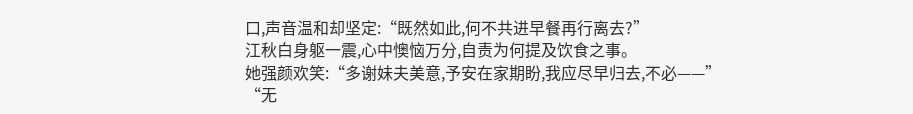口,声音温和却坚定:“既然如此,何不共进早餐再行离去?”
江秋白身躯一震,心中懊恼万分,自责为何提及饮食之事。
她强颜欢笑:“多谢妹夫美意,予安在家期盼,我应尽早归去,不必——”
“无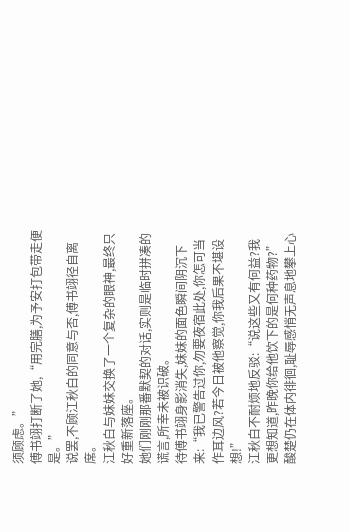须顾虑。”
傅书翊打断了她,“用完膳,为予安打包带走便是。”
说罢,不顾江秋白的同意与否,傅书翊径自离席。
江秋白与妹妹交换了一个复杂的眼神,最终只好重新落座。
她们刚刚那番默契的对话,实则是临时拼凑的谎言,所幸未被识破。
待傅书翊身影消失,妹妹的面色瞬间阴沉下来:“我已警告过你,勿要夜宿此处,你怎可当作耳边风?若今日被他察觉,你我后果不堪设想!”
江秋白不耐烦地反驳:“说这些又有何益?我更想知道,昨晚你给他饮下的是何种药物?”
酸楚仍在体内徘徊,耻辱感悄无声息地攀上心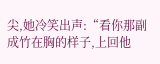尖,她冷笑出声:“看你那副成竹在胸的样子,上回他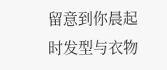留意到你晨起时发型与衣物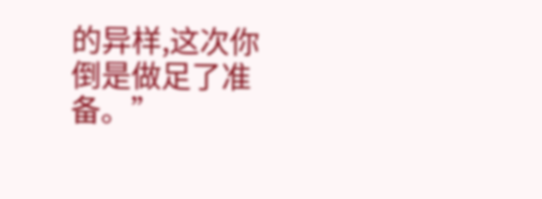的异样,这次你倒是做足了准备。”